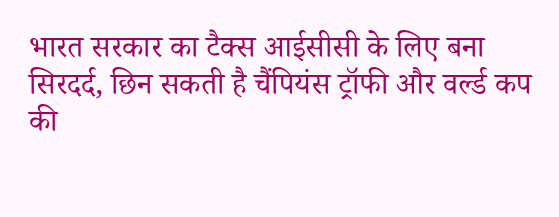भारत सरकार का टैक्स आईसीसी के लिए बना सिरदर्द, छिन सकती है चैंपियंस ट्रॉफी और वर्ल्ड कप की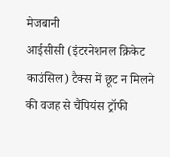मेजबानी
आईसीसी (इंटरनेशनल क्रिकेट काउंसिल) टैक्स में छूट न मिलने की वजह से चैंपियंस ट्रॉफी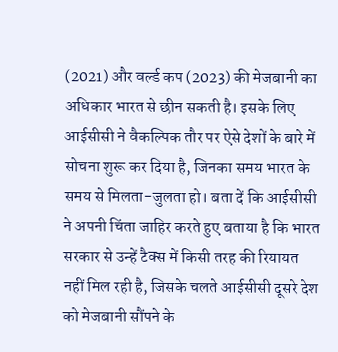(2021) और वर्ल्ड कप (2023) की मेजबानी का अधिकार भारत से छीन सकती है। इसके लिए आईसीसी ने वैकल्पिक तौर पर ऐसे देशों के बारे में सोचना शुरू कर दिया है, जिनका समय भारत के समय से मिलता-जुलता हो। बता दें कि आईसीसी ने अपनी चिंता जाहिर करते हुए बताया है कि भारत सरकार से उन्हें टैक्स में किसी तरह की रियायत नहीं मिल रही है, जिसके चलते आईसीसी दूसरे देश को मेजबानी सौंपने के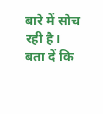बारे में सोच रही है।
बता दें कि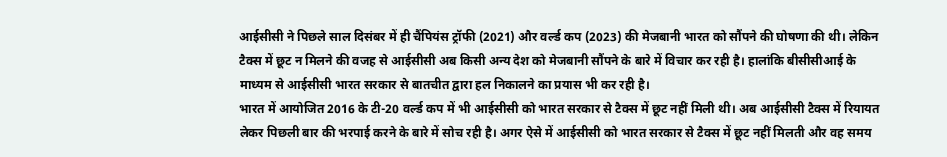आईसीसी ने पिछले साल दिसंबर में ही चैंपियंस ट्रॉफी (2021) और वर्ल्ड कप (2023) की मेजबानी भारत को सौंपने की घोषणा की थी। लेकिन टैक्स में छूट न मिलने की वजह से आईसीसी अब किसी अन्य देश को मेजबानी सौंपने के बारे में विचार कर रही है। हालांकि बीसीसीआई के माध्यम से आईसीसी भारत सरकार से बातचीत द्वारा हल निकालने का प्रयास भी कर रही है।
भारत में आयोजित 2016 के टी-20 वर्ल्ड कप में भी आईसीसी को भारत सरकार से टैक्स में छूट नहीं मिली थी। अब आईसीसी टैक्स में रियायत लेकर पिछली बार की भरपाई करने के बारे में सोच रही है। अगर ऐसे में आईसीसी को भारत सरकार से टैक्स में छूट नहीं मिलती और वह समय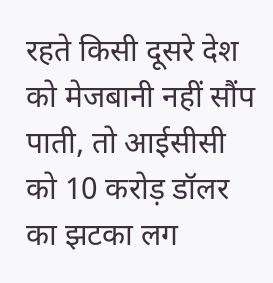रहते किसी दूसरे देश को मेजबानी नहीं सौंप पाती, तो आईसीसी को 10 करोड़ डॉलर का झटका लग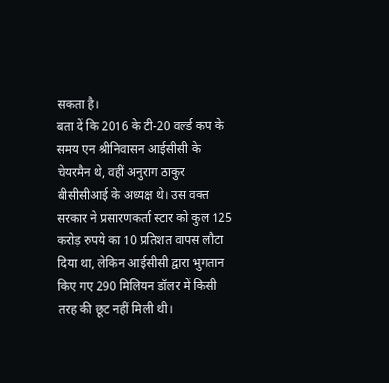सकता है।
बता दें कि 2016 के टी-20 वर्ल्ड कप के समय एन श्रीनिवासन आईसीसी के चेयरमैन थे, वहीं अनुराग ठाकुर बीसीसीआई के अध्यक्ष थे। उस वक्त सरकार ने प्रसारणकर्ता स्टार को कुल 125 करोड़ रुपये का 10 प्रतिशत वापस लौटा दिया था, लेकिन आईसीसी द्वारा भुगतान किए गए 290 मिलियन डॉलर में किसी तरह की छूट नहीं मिली थी।